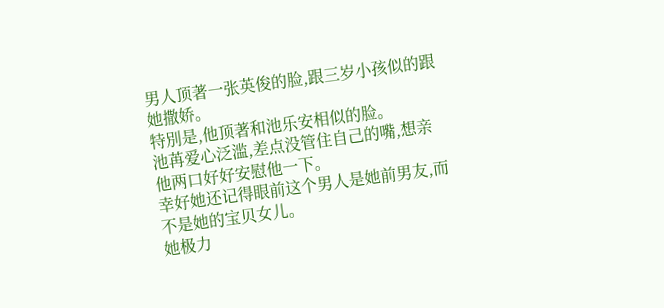男人顶著一张英俊的脸,跟三岁小孩似的跟她撒娇。
特別是,他顶著和池乐安相似的脸。
池苒爱心泛滥,差点没管住自己的嘴,想亲他两口好好安慰他一下。
幸好她还记得眼前这个男人是她前男友,而不是她的宝贝女儿。
她极力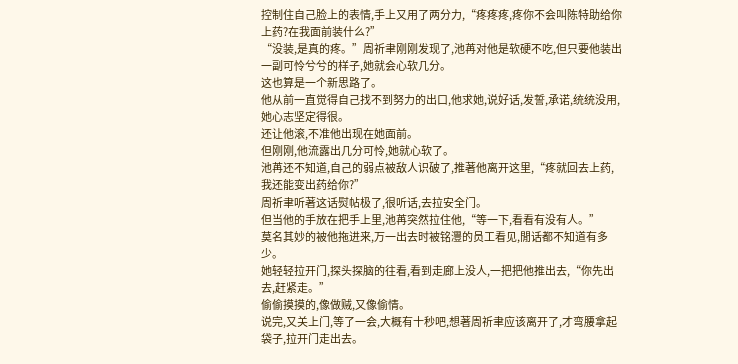控制住自己脸上的表情,手上又用了两分力,“疼疼疼,疼你不会叫陈特助给你上药?在我面前装什么?”
“没装,是真的疼。”周祈聿刚刚发现了,池苒对他是软硬不吃,但只要他装出一副可怜兮兮的样子,她就会心软几分。
这也算是一个新思路了。
他从前一直觉得自己找不到努力的出口,他求她,说好话,发誓,承诺,统统没用,她心志坚定得很。
还让他滚,不准他出现在她面前。
但刚刚,他流露出几分可怜,她就心软了。
池苒还不知道,自己的弱点被敌人识破了,推著他离开这里,“疼就回去上药,我还能变出药给你?”
周祈聿听著这话熨帖极了,很听话,去拉安全门。
但当他的手放在把手上里,池苒突然拉住他,“等一下,看看有没有人。”
莫名其妙的被他拖进来,万一出去时被铭灃的员工看见,閒话都不知道有多少。
她轻轻拉开门,探头探脑的往看,看到走廊上没人,一把把他推出去,“你先出去,赶紧走。”
偷偷摸摸的,像做贼,又像偷情。
说完,又关上门,等了一会,大概有十秒吧,想著周祈聿应该离开了,才弯腰拿起袋子,拉开门走出去。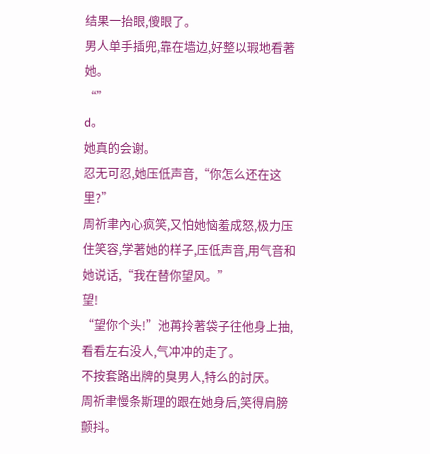结果一抬眼,傻眼了。
男人单手插兜,靠在墙边,好整以瑕地看著她。
“”
d。
她真的会谢。
忍无可忍,她压低声音,“你怎么还在这里?”
周祈聿內心疯笑,又怕她恼羞成怒,极力压住笑容,学著她的样子,压低声音,用气音和她说话,“我在替你望风。”
望!
“望你个头!”池苒拎著袋子往他身上抽,看看左右没人,气冲冲的走了。
不按套路出牌的臭男人,特么的討厌。
周祈聿慢条斯理的跟在她身后,笑得肩膀颤抖。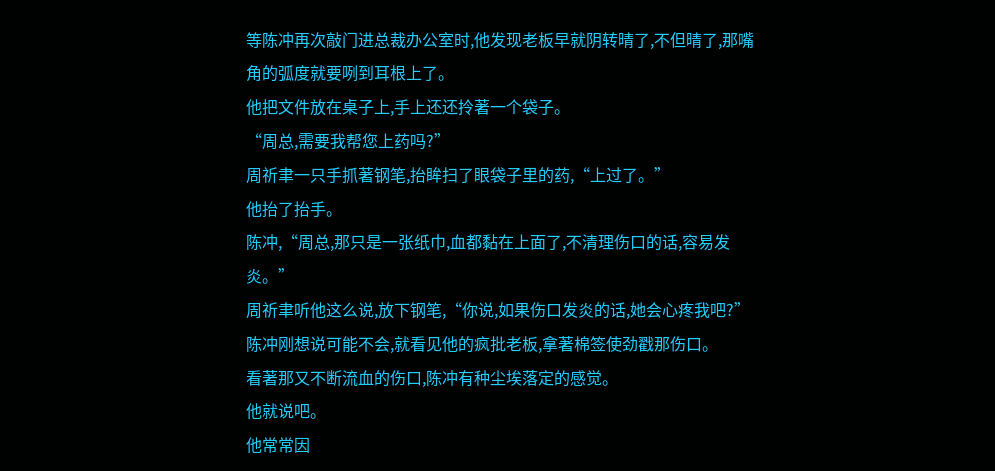等陈冲再次敲门进总裁办公室时,他发现老板早就阴转晴了,不但晴了,那嘴角的弧度就要咧到耳根上了。
他把文件放在桌子上,手上还还拎著一个袋子。
“周总,需要我帮您上药吗?”
周祈聿一只手抓著钢笔,抬眸扫了眼袋子里的药,“上过了。”
他抬了抬手。
陈冲,“周总,那只是一张纸巾,血都黏在上面了,不清理伤口的话,容易发炎。”
周祈聿听他这么说,放下钢笔,“你说,如果伤口发炎的话,她会心疼我吧?”
陈冲刚想说可能不会,就看见他的疯批老板,拿著棉签使劲戳那伤口。
看著那又不断流血的伤口,陈冲有种尘埃落定的感觉。
他就说吧。
他常常因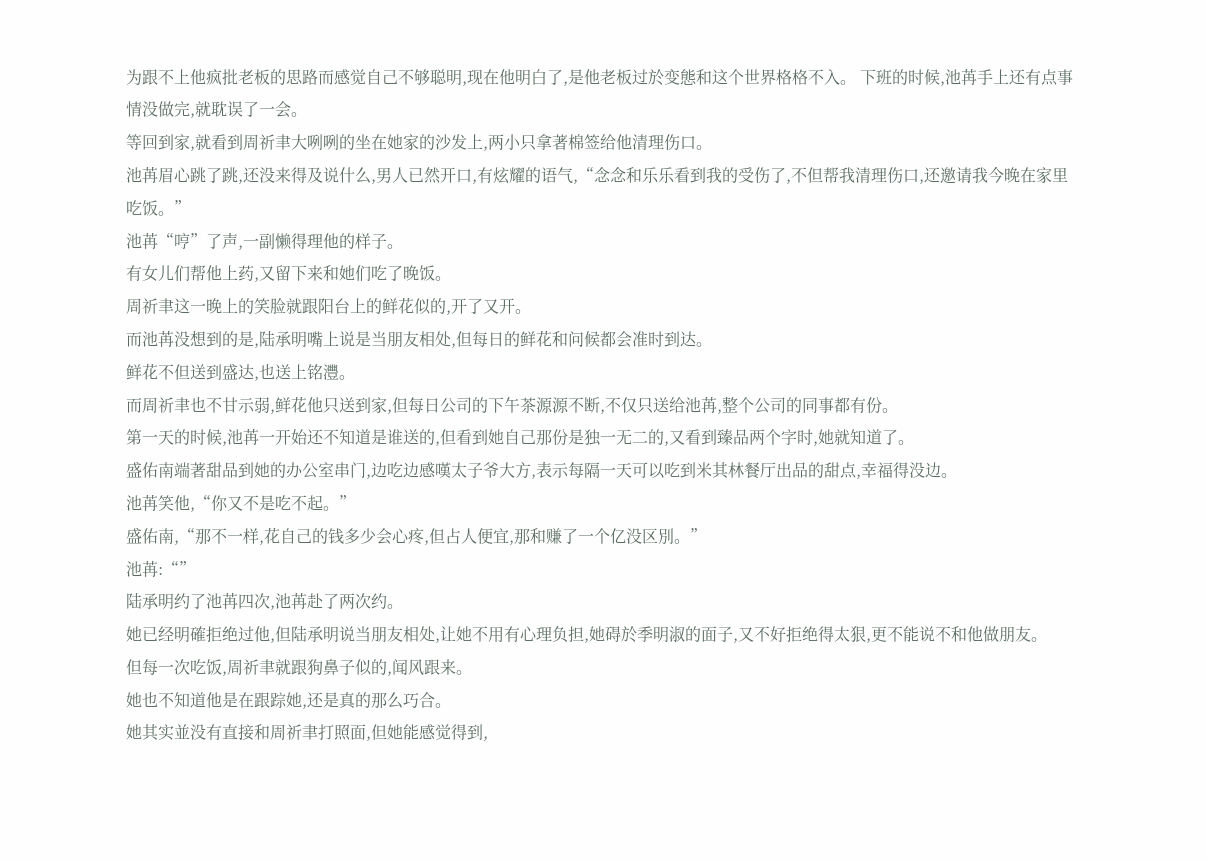为跟不上他疯批老板的思路而感觉自己不够聪明,现在他明白了,是他老板过於变態和这个世界格格不入。 下班的时候,池苒手上还有点事情没做完,就耽误了一会。
等回到家,就看到周祈聿大咧咧的坐在她家的沙发上,两小只拿著棉签给他清理伤口。
池苒眉心跳了跳,还没来得及说什么,男人已然开口,有炫耀的语气,“念念和乐乐看到我的受伤了,不但帮我清理伤口,还邀请我今晚在家里吃饭。”
池苒“哼”了声,一副懒得理他的样子。
有女儿们帮他上药,又留下来和她们吃了晚饭。
周祈聿这一晚上的笑脸就跟阳台上的鲜花似的,开了又开。
而池苒没想到的是,陆承明嘴上说是当朋友相处,但每日的鲜花和问候都会准时到达。
鲜花不但送到盛达,也送上铭灃。
而周祈聿也不甘示弱,鲜花他只送到家,但每日公司的下午茶源源不断,不仅只送给池苒,整个公司的同事都有份。
第一天的时候,池苒一开始还不知道是谁送的,但看到她自己那份是独一无二的,又看到臻品两个字时,她就知道了。
盛佑南端著甜品到她的办公室串门,边吃边感嘆太子爷大方,表示每隔一天可以吃到米其林餐厅出品的甜点,幸福得没边。
池苒笑他,“你又不是吃不起。”
盛佑南,“那不一样,花自己的钱多少会心疼,但占人便宜,那和赚了一个亿没区別。”
池苒:“”
陆承明约了池苒四次,池苒赴了两次约。
她已经明確拒绝过他,但陆承明说当朋友相处,让她不用有心理负担,她碍於季明淑的面子,又不好拒绝得太狠,更不能说不和他做朋友。
但每一次吃饭,周祈聿就跟狗鼻子似的,闻风跟来。
她也不知道他是在跟踪她,还是真的那么巧合。
她其实並没有直接和周祈聿打照面,但她能感觉得到,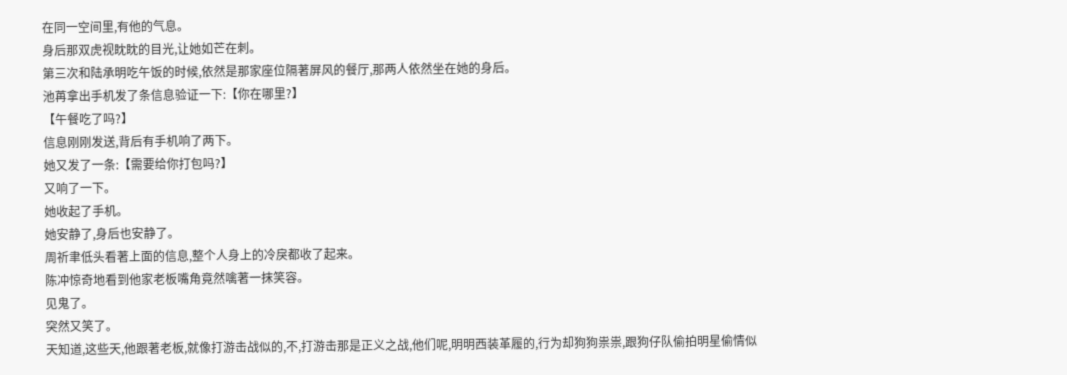在同一空间里,有他的气息。
身后那双虎视眈眈的目光,让她如芒在刺。
第三次和陆承明吃午饭的时候,依然是那家座位隔著屏风的餐厅,那两人依然坐在她的身后。
池苒拿出手机发了条信息验证一下:【你在哪里?】
【午餐吃了吗?】
信息刚刚发送,背后有手机响了两下。
她又发了一条:【需要给你打包吗?】
又响了一下。
她收起了手机。
她安静了,身后也安静了。
周祈聿低头看著上面的信息,整个人身上的冷戾都收了起来。
陈冲惊奇地看到他家老板嘴角竟然噙著一抹笑容。
见鬼了。
突然又笑了。
天知道,这些天,他跟著老板,就像打游击战似的,不,打游击那是正义之战,他们呢,明明西装革履的,行为却狗狗祟祟,跟狗仔队偷拍明星偷情似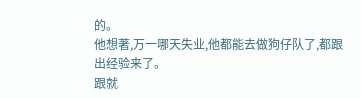的。
他想著,万一哪天失业,他都能去做狗仔队了,都跟出经验来了。
跟就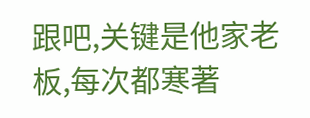跟吧,关键是他家老板,每次都寒著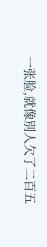一张脸,就像別人欠了二百五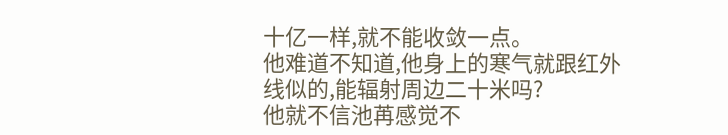十亿一样,就不能收敛一点。
他难道不知道,他身上的寒气就跟红外线似的,能辐射周边二十米吗?
他就不信池苒感觉不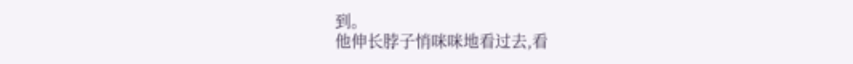到。
他伸长脖子悄咪咪地看过去,看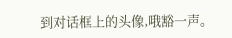到对话框上的头像,哦豁一声。